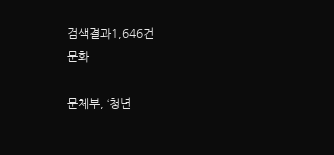검색결과1,646건
문화

문체부, ‘청년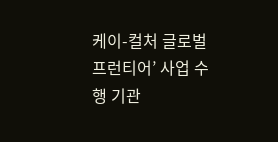케이-컬처 글로벌 프런티어’ 사업 수행 기관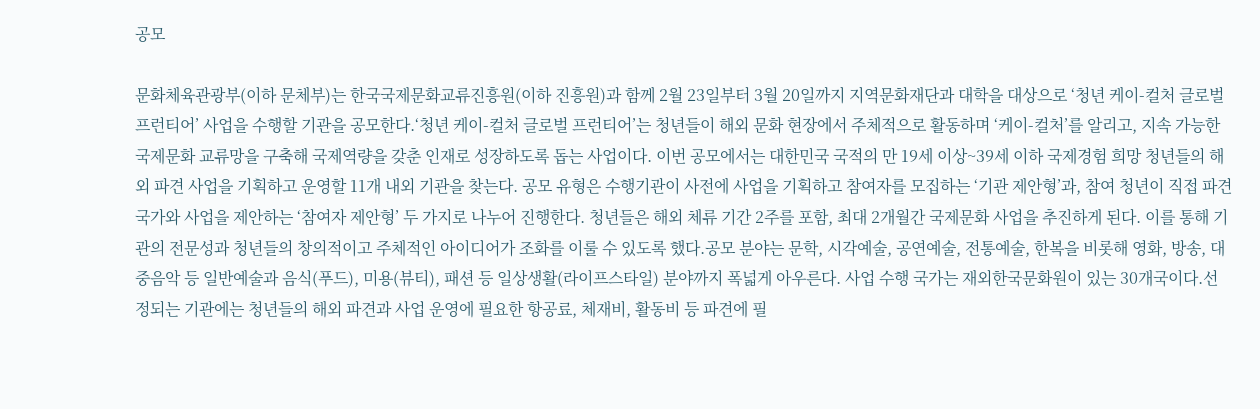공모

문화체육관광부(이하 문체부)는 한국국제문화교류진흥원(이하 진흥원)과 함께 2월 23일부터 3월 20일까지 지역문화재단과 대학을 대상으로 ‘청년 케이-컬처 글로벌 프런티어’ 사업을 수행할 기관을 공모한다.‘청년 케이-컬처 글로벌 프런티어’는 청년들이 해외 문화 현장에서 주체적으로 활동하며 ‘케이-컬처’를 알리고, 지속 가능한 국제문화 교류망을 구축해 국제역량을 갖춘 인재로 성장하도록 돕는 사업이다. 이번 공모에서는 대한민국 국적의 만 19세 이상~39세 이하 국제경험 희망 청년들의 해외 파견 사업을 기획하고 운영할 11개 내외 기관을 찾는다. 공모 유형은 수행기관이 사전에 사업을 기획하고 참여자를 모집하는 ‘기관 제안형’과, 참여 청년이 직접 파견 국가와 사업을 제안하는 ‘참여자 제안형’ 두 가지로 나누어 진행한다. 청년들은 해외 체류 기간 2주를 포함, 최대 2개월간 국제문화 사업을 추진하게 된다. 이를 통해 기관의 전문성과 청년들의 창의적이고 주체적인 아이디어가 조화를 이룰 수 있도록 했다.공모 분야는 문학, 시각예술, 공연예술, 전통예술, 한복을 비롯해 영화, 방송, 대중음악 등 일반예술과 음식(푸드), 미용(뷰티), 패션 등 일상생활(라이프스타일) 분야까지 폭넓게 아우른다. 사업 수행 국가는 재외한국문화원이 있는 30개국이다.선정되는 기관에는 청년들의 해외 파견과 사업 운영에 필요한 항공료, 체재비, 활동비 등 파견에 필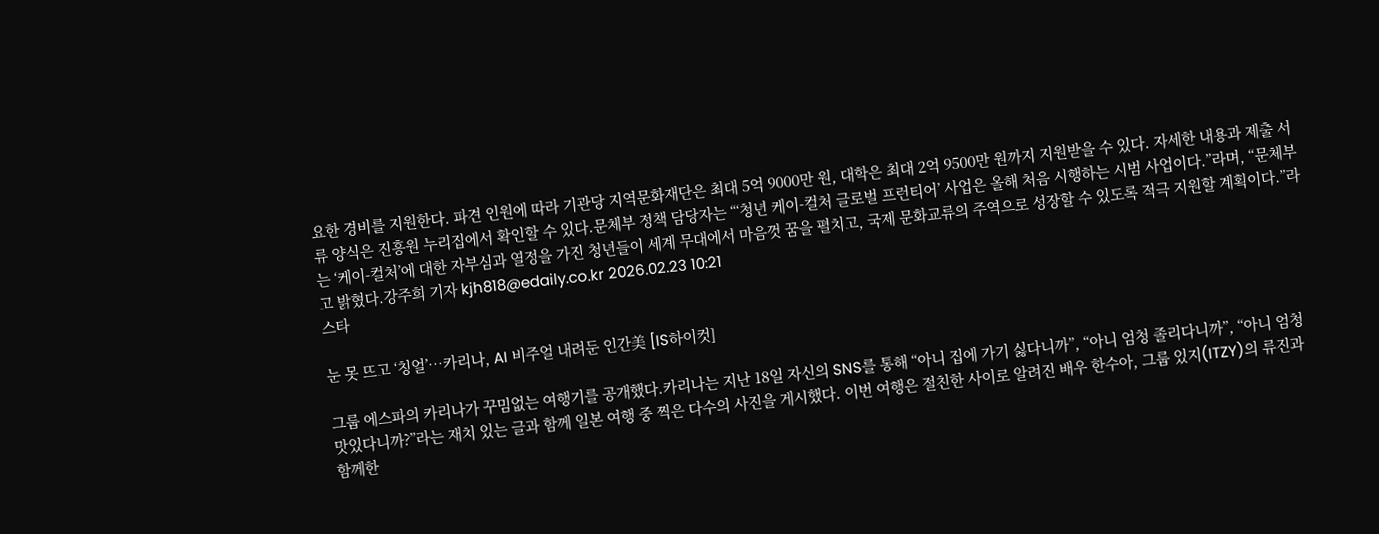요한 경비를 지원한다. 파견 인원에 따라 기관당 지역문화재단은 최대 5억 9000만 원, 대학은 최대 2억 9500만 원까지 지원받을 수 있다. 자세한 내용과 제출 서류 양식은 진흥원 누리집에서 확인할 수 있다.문체부 정책 담당자는 “‘청년 케이-컬처 글로벌 프런티어’ 사업은 올해 처음 시행하는 시범 사업이다.”라며, “문체부는 ‘케이-컬처’에 대한 자부심과 열정을 가진 청년들이 세계 무대에서 마음껏 꿈을 펼치고, 국제 문화교류의 주역으로 성장할 수 있도록 적극 지원할 계획이다.”라고 밝혔다.강주희 기자 kjh818@edaily.co.kr 2026.02.23 10:21
스타

눈 못 뜨고 ‘칭얼’…카리나, AI 비주얼 내려둔 인간美 [IS하이컷]

그룹 에스파의 카리나가 꾸밈없는 여행기를 공개했다.카리나는 지난 18일 자신의 SNS를 통해 “아니 집에 가기 싫다니까”, “아니 엄청 졸리다니까”, “아니 엄청 맛있다니까?”라는 재치 있는 글과 함께 일본 여행 중 찍은 다수의 사진을 게시했다. 이번 여행은 절친한 사이로 알려진 배우 한수아, 그룹 있지(ITZY)의 류진과 함께한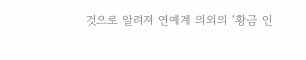것으로 알려져 연예계 의외의 ‘황금 인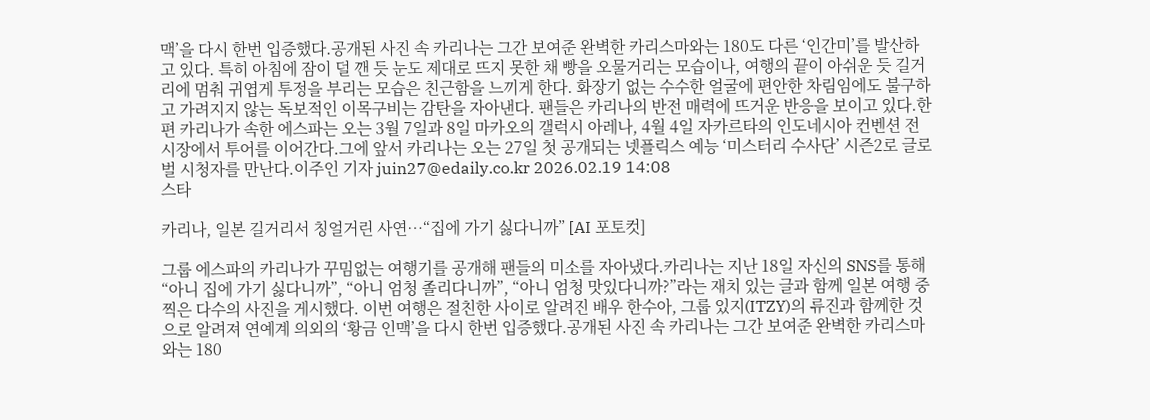맥’을 다시 한번 입증했다.공개된 사진 속 카리나는 그간 보여준 완벽한 카리스마와는 180도 다른 ‘인간미’를 발산하고 있다. 특히 아침에 잠이 덜 깬 듯 눈도 제대로 뜨지 못한 채 빵을 오물거리는 모습이나, 여행의 끝이 아쉬운 듯 길거리에 멈춰 귀엽게 투정을 부리는 모습은 친근함을 느끼게 한다. 화장기 없는 수수한 얼굴에 편안한 차림임에도 불구하고 가려지지 않는 독보적인 이목구비는 감탄을 자아낸다. 팬들은 카리나의 반전 매력에 뜨거운 반응을 보이고 있다.한편 카리나가 속한 에스파는 오는 3월 7일과 8일 마카오의 갤럭시 아레나, 4월 4일 자카르타의 인도네시아 컨벤션 전시장에서 투어를 이어간다.그에 앞서 카리나는 오는 27일 첫 공개되는 넷플릭스 예능 ‘미스터리 수사단’ 시즌2로 글로벌 시청자를 만난다.이주인 기자 juin27@edaily.co.kr 2026.02.19 14:08
스타

카리나, 일본 길거리서 칭얼거린 사연…“집에 가기 싫다니까” [AI 포토컷]

그룹 에스파의 카리나가 꾸밈없는 여행기를 공개해 팬들의 미소를 자아냈다.카리나는 지난 18일 자신의 SNS를 통해 “아니 집에 가기 싫다니까”, “아니 엄청 졸리다니까”, “아니 엄청 맛있다니까?”라는 재치 있는 글과 함께 일본 여행 중 찍은 다수의 사진을 게시했다. 이번 여행은 절친한 사이로 알려진 배우 한수아, 그룹 있지(ITZY)의 류진과 함께한 것으로 알려져 연예계 의외의 ‘황금 인맥’을 다시 한번 입증했다.공개된 사진 속 카리나는 그간 보여준 완벽한 카리스마와는 180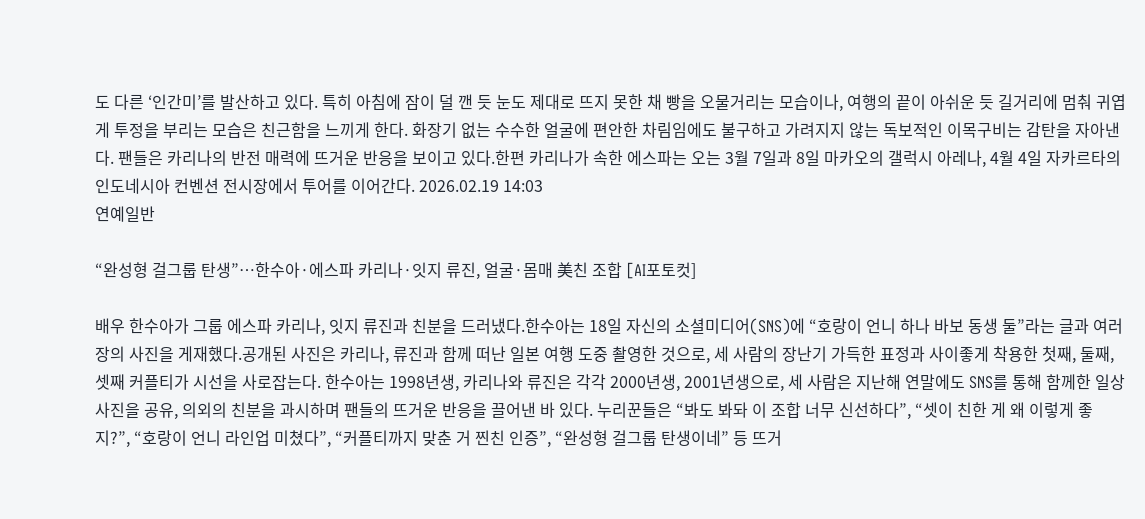도 다른 ‘인간미’를 발산하고 있다. 특히 아침에 잠이 덜 깬 듯 눈도 제대로 뜨지 못한 채 빵을 오물거리는 모습이나, 여행의 끝이 아쉬운 듯 길거리에 멈춰 귀엽게 투정을 부리는 모습은 친근함을 느끼게 한다. 화장기 없는 수수한 얼굴에 편안한 차림임에도 불구하고 가려지지 않는 독보적인 이목구비는 감탄을 자아낸다. 팬들은 카리나의 반전 매력에 뜨거운 반응을 보이고 있다.한편 카리나가 속한 에스파는 오는 3월 7일과 8일 마카오의 갤럭시 아레나, 4월 4일 자카르타의 인도네시아 컨벤션 전시장에서 투어를 이어간다. 2026.02.19 14:03
연예일반

“완성형 걸그룹 탄생”…한수아·에스파 카리나·잇지 류진, 얼굴·몸매 美친 조합 [AI포토컷]

배우 한수아가 그룹 에스파 카리나, 잇지 류진과 친분을 드러냈다.한수아는 18일 자신의 소셜미디어(SNS)에 “호랑이 언니 하나 바보 동생 둘”라는 글과 여러 장의 사진을 게재했다.공개된 사진은 카리나, 류진과 함께 떠난 일본 여행 도중 촬영한 것으로, 세 사람의 장난기 가득한 표정과 사이좋게 착용한 첫째, 둘째, 셋째 커플티가 시선을 사로잡는다. 한수아는 1998년생, 카리나와 류진은 각각 2000년생, 2001년생으로, 세 사람은 지난해 연말에도 SNS를 통해 함께한 일상 사진을 공유, 의외의 친분을 과시하며 팬들의 뜨거운 반응을 끌어낸 바 있다. 누리꾼들은 “봐도 봐돠 이 조합 너무 신선하다”, “셋이 친한 게 왜 이렇게 좋지?”, “호랑이 언니 라인업 미쳤다”, “커플티까지 맞춘 거 찐친 인증”, “완성형 걸그룹 탄생이네” 등 뜨거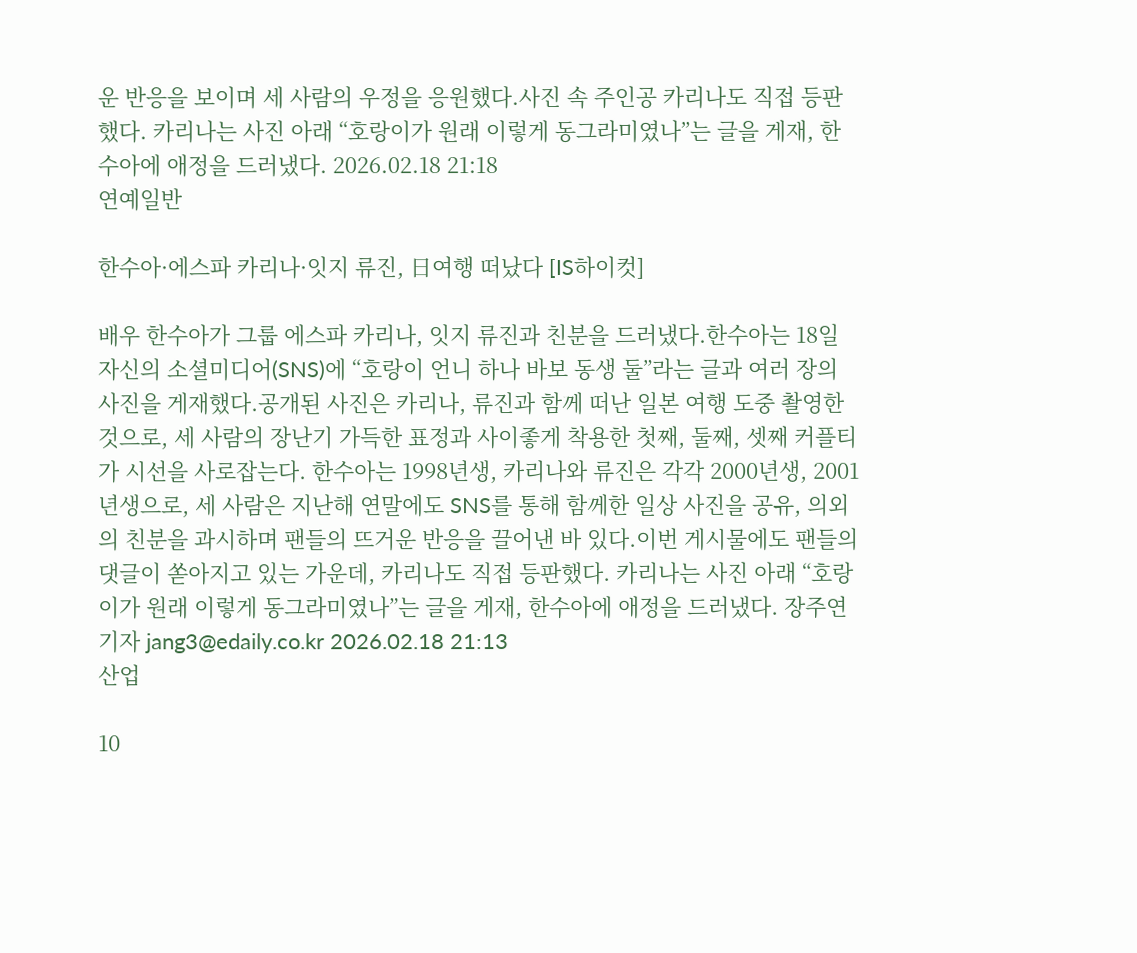운 반응을 보이며 세 사람의 우정을 응원했다.사진 속 주인공 카리나도 직접 등판했다. 카리나는 사진 아래 “호랑이가 원래 이렇게 동그라미였나”는 글을 게재, 한수아에 애정을 드러냈다. 2026.02.18 21:18
연예일반

한수아·에스파 카리나·잇지 류진, 日여행 떠났다 [IS하이컷]

배우 한수아가 그룹 에스파 카리나, 잇지 류진과 친분을 드러냈다.한수아는 18일 자신의 소셜미디어(SNS)에 “호랑이 언니 하나 바보 동생 둘”라는 글과 여러 장의 사진을 게재했다.공개된 사진은 카리나, 류진과 함께 떠난 일본 여행 도중 촬영한 것으로, 세 사람의 장난기 가득한 표정과 사이좋게 착용한 첫째, 둘째, 셋째 커플티가 시선을 사로잡는다. 한수아는 1998년생, 카리나와 류진은 각각 2000년생, 2001년생으로, 세 사람은 지난해 연말에도 SNS를 통해 함께한 일상 사진을 공유, 의외의 친분을 과시하며 팬들의 뜨거운 반응을 끌어낸 바 있다.이번 게시물에도 팬들의 댓글이 쏟아지고 있는 가운데, 카리나도 직접 등판했다. 카리나는 사진 아래 “호랑이가 원래 이렇게 동그라미였나”는 글을 게재, 한수아에 애정을 드러냈다. 장주연 기자 jang3@edaily.co.kr 2026.02.18 21:13
산업

10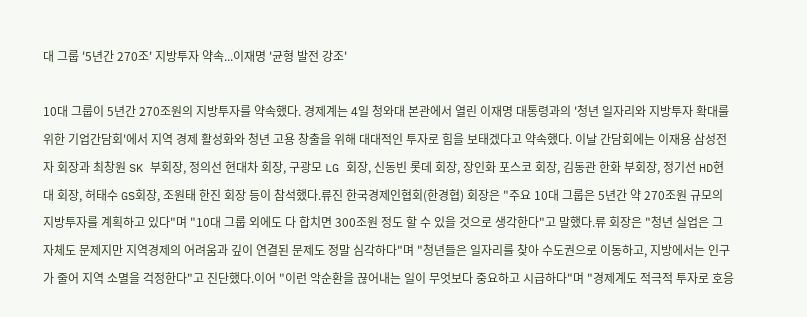대 그룹 '5년간 270조' 지방투자 약속...이재명 '균형 발전 강조'

10대 그룹이 5년간 270조원의 지방투자를 약속했다. 경제계는 4일 청와대 본관에서 열린 이재명 대통령과의 '청년 일자리와 지방투자 확대를 위한 기업간담회'에서 지역 경제 활성화와 청년 고용 창출을 위해 대대적인 투자로 힘을 보태겠다고 약속했다. 이날 간담회에는 이재용 삼성전자 회장과 최창원 SK 부회장, 정의선 현대차 회장, 구광모 LG 회장, 신동빈 롯데 회장, 장인화 포스코 회장, 김동관 한화 부회장, 정기선 HD현대 회장, 허태수 GS회장, 조원태 한진 회장 등이 참석했다.류진 한국경제인협회(한경협) 회장은 "주요 10대 그룹은 5년간 약 270조원 규모의 지방투자를 계획하고 있다"며 "10대 그룹 외에도 다 합치면 300조원 정도 할 수 있을 것으로 생각한다"고 말했다.류 회장은 "청년 실업은 그 자체도 문제지만 지역경제의 어려움과 깊이 연결된 문제도 정말 심각하다"며 "청년들은 일자리를 찾아 수도권으로 이동하고, 지방에서는 인구가 줄어 지역 소멸을 걱정한다"고 진단했다.이어 "이런 악순환을 끊어내는 일이 무엇보다 중요하고 시급하다"며 "경제계도 적극적 투자로 호응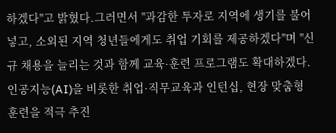하겠다"고 밝혔다.그러면서 "과감한 투자로 지역에 생기를 불어넣고, 소외된 지역 청년들에게도 취업 기회를 제공하겠다"며 "신규 채용을 늘리는 것과 함께 교육·훈련 프로그램도 확대하겠다. 인공지능(AI)을 비롯한 취업·직무교육과 인턴십, 현장 맞춤형 훈련을 적극 추진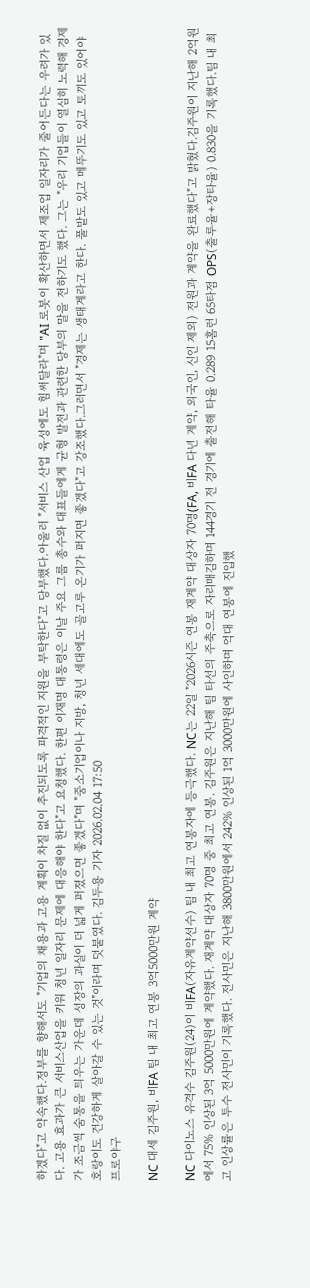하겠다"고 약속했다.정부를 향해서도 "기업의 채용과 고용 계획이 차질 없이 추진되도록 파격적인 지원을 부탁한다"고 당부했다.아울러 "서비스 산업 육성에도 힘써달라"며 "AI 로봇이 확산하면서 제조업 일자리가 줄어든다는 우려가 있다. 고용 효과가 큰 서비스산업을 키워 청년 일자리 문제에 대응해야 한다"고 요청했다. 한편 이재명 대통령은 이날 주요 그룹 총수와 대표들에게 균형 발전과 관련한 당부의 말을 전하기도 했다. 그는 "우리 기업들이 열심히 노력해 경제가 조금씩 숨통을 틔우는 가운데 성장의 과실이 더 넓게 퍼졌으면 좋겠다"며 "중소기업이나 지방, 청년 세대에도 골고루 온기가 퍼지면 좋겠다"고 강조했다.그러면서 "경제는 생태계라고 한다. 풀밭도 있고 메뚜기도 있고 토끼도 있어야 호랑이도 건강하게 살아갈 수 있는 것"이라며 덧붙였다. 김두용 기자 2026.02.04 17:50
프로야구

NC 대세 김주원, 비FA 팀 내 최고 연봉 3억5000만원 계약

NC 다이노스 유격수 김주원(24)이 비FA(자유계약선수) 팀 내 최고 연봉자에 등극했다. NC는 22일 "2026시즌 연봉 재계약 대상자 70명(FA, 비FA 다년 계약, 외국인, 신인 제외) 전원과 계약을 완료했다"고 밝혔다.김주원이 지난해 2억원에서 75% 인상된 3억 5000만원에 계약했다. 재계약 대상자 70명 중 최고 연봉. 김주원은 지난해 팀 타선의 주축으로 자리매김하며 144경기 전 경기에 출전해 타율 0.289 15홈런 65타점 OPS(출루율+장타율) 0.830을 기록했다.팀 내 최고 인상률은 투수 전사민이 기록했다. 전사민은 지난해 3800만원에서 242% 인상된 1억 3000만원에 사인하며 억대 연봉에 진입했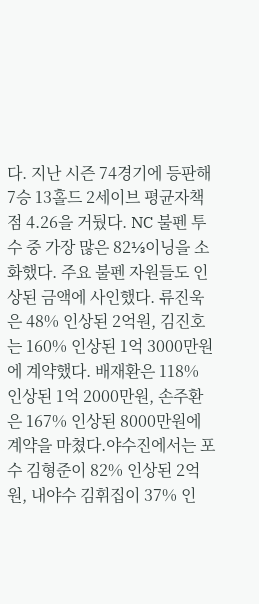다. 지난 시즌 74경기에 등판해 7승 13홀드 2세이브 평균자책점 4.26을 거뒀다. NC 불펜 투수 중 가장 많은 82⅓이닝을 소화했다. 주요 불펜 자원들도 인상된 금액에 사인했다. 류진욱은 48% 인상된 2억원, 김진호는 160% 인상된 1억 3000만원에 계약했다. 배재환은 118% 인상된 1억 2000만원, 손주환은 167% 인상된 8000만원에 계약을 마쳤다.야수진에서는 포수 김형준이 82% 인상된 2억원, 내야수 김휘집이 37% 인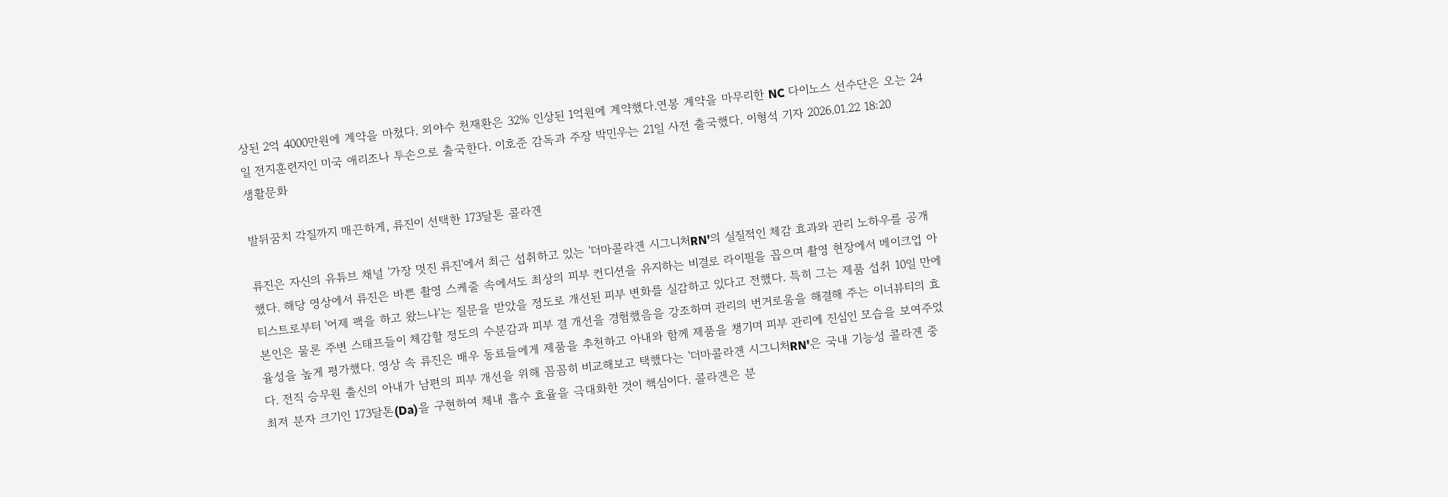상된 2억 4000만원에 계약을 마쳤다. 외야수 천재환은 32% 인상된 1억원에 계약했다.연봉 계약을 마무리한 NC 다이노스 선수단은 오는 24일 전지훈련지인 미국 애리조나 투손으로 출국한다. 이호준 감독과 주장 박민우는 21일 사전 출국했다. 이형석 기자 2026.01.22 18:20
생활문화

발뒤꿈치 각질까지 매끈하게, 류진이 선택한 173달톤 콜라겐

류진은 자신의 유튜브 채널 '가장 멋진 류진'에서 최근 섭취하고 있는 '더마콜라겐 시그니처RN'의 실질적인 체감 효과와 관리 노하우를 공개했다. 해당 영상에서 류진은 바쁜 촬영 스케줄 속에서도 최상의 피부 컨디션을 유지하는 비결로 라이필을 꼽으며 촬영 현장에서 메이크업 아티스트로부터 '어제 팩을 하고 왔느냐'는 질문을 받았을 정도로 개선된 피부 변화를 실감하고 있다고 전했다. 특히 그는 제품 섭취 10일 만에 본인은 물론 주변 스태프들이 체감할 정도의 수분감과 피부 결 개선을 경험했음을 강조하며 관리의 번거로움을 해결해 주는 이너뷰티의 효율성을 높게 평가했다. 영상 속 류진은 배우 동료들에게 제품을 추천하고 아내와 함께 제품을 챙기며 피부 관리에 진심인 모습을 보여주었다. 전직 승무원 출신의 아내가 남편의 피부 개선을 위해 꼼꼼히 비교해보고 택했다는 '더마콜라겐 시그니처RN'은 국내 기능성 콜라겐 중 최저 분자 크기인 173달톤(Da)을 구현하여 체내 흡수 효율을 극대화한 것이 핵심이다. 콜라겐은 분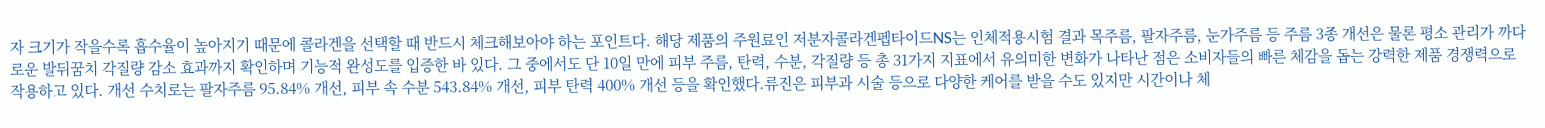자 크기가 작을수록 흡수율이 높아지기 때문에 콜라겐을 선택할 때 반드시 체크해보아야 하는 포인트다. 해당 제품의 주원료인 저분자콜라겐펩타이드NS는 인체적용시험 결과 목주름, 팔자주름, 눈가주름 등 주름 3종 개선은 물론 평소 관리가 까다로운 발뒤꿈치 각질량 감소 효과까지 확인하며 기능적 완성도를 입증한 바 있다. 그 중에서도 단 10일 만에 피부 주름, 탄력, 수분, 각질량 등 총 31가지 지표에서 유의미한 변화가 나타난 점은 소비자들의 빠른 체감을 돕는 강력한 제품 경쟁력으로 작용하고 있다. 개선 수치로는 팔자주름 95.84% 개선, 피부 속 수분 543.84% 개선, 피부 탄력 400% 개선 등을 확인했다.류진은 피부과 시술 등으로 다양한 케어를 받을 수도 있지만 시간이나 체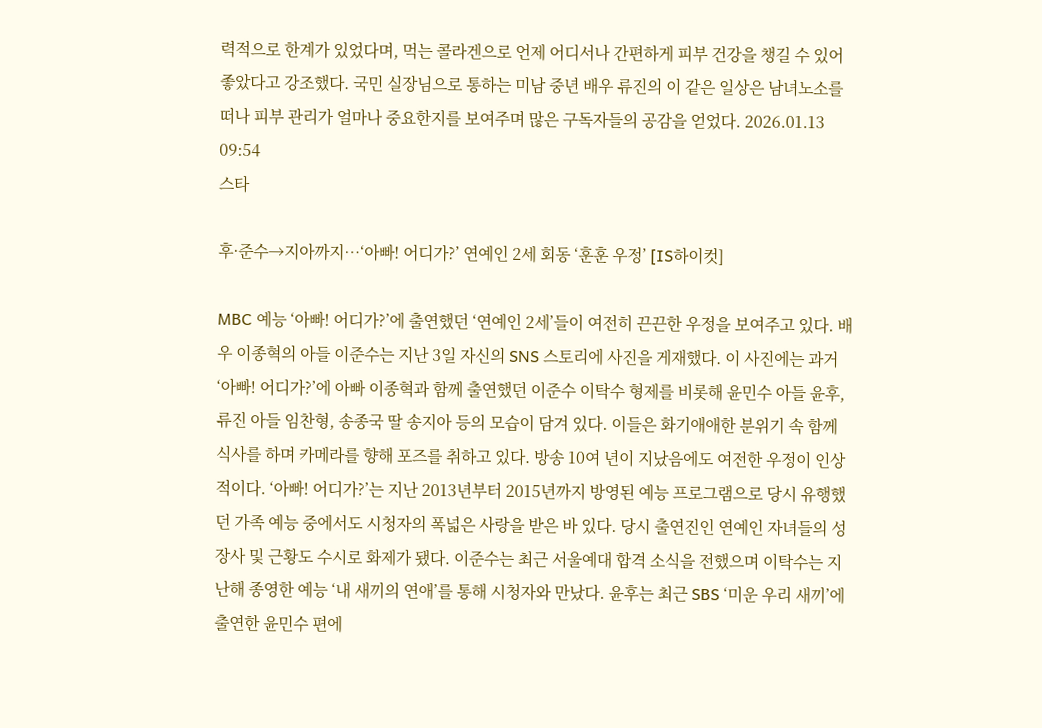력적으로 한계가 있었다며, 먹는 콜라겐으로 언제 어디서나 간편하게 피부 건강을 챙길 수 있어 좋았다고 강조했다. 국민 실장님으로 통하는 미남 중년 배우 류진의 이 같은 일상은 남녀노소를 떠나 피부 관리가 얼마나 중요한지를 보여주며 많은 구독자들의 공감을 얻었다. 2026.01.13 09:54
스타

후·준수→지아까지…‘아빠! 어디가?’ 연예인 2세 회동 ‘훈훈 우정’ [IS하이컷]

MBC 예능 ‘아빠! 어디가?’에 출연했던 ‘연예인 2세’들이 여전히 끈끈한 우정을 보여주고 있다. 배우 이종혁의 아들 이준수는 지난 3일 자신의 SNS 스토리에 사진을 게재했다. 이 사진에는 과거 ‘아빠! 어디가?’에 아빠 이종혁과 함께 출연했던 이준수 이탁수 형제를 비롯해 윤민수 아들 윤후, 류진 아들 임찬형, 송종국 딸 송지아 등의 모습이 담겨 있다. 이들은 화기애애한 분위기 속 함께 식사를 하며 카메라를 향해 포즈를 취하고 있다. 방송 10여 년이 지났음에도 여전한 우정이 인상적이다. ‘아빠! 어디가?’는 지난 2013년부터 2015년까지 방영된 예능 프로그램으로 당시 유행했던 가족 예능 중에서도 시청자의 폭넓은 사랑을 받은 바 있다. 당시 출연진인 연예인 자녀들의 성장사 및 근황도 수시로 화제가 됐다. 이준수는 최근 서울예대 합격 소식을 전했으며 이탁수는 지난해 종영한 예능 ‘내 새끼의 연애’를 통해 시청자와 만났다. 윤후는 최근 SBS ‘미운 우리 새끼’에 출연한 윤민수 편에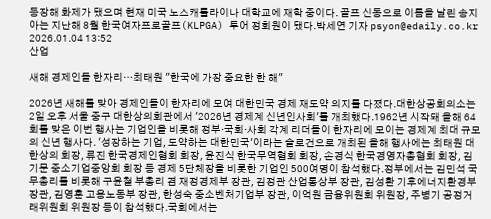등장해 화제가 됐으며 현재 미국 노스캐롤라이나 대학교에 재학 중이다. 골프 신동으로 이름을 날린 송지아는 지난해 8월 한국여자프로골프(KLPGA) 투어 정회원이 됐다.박세연 기자 psyon@edaily.co.kr 2026.01.04 13:52
산업

새해 경제인들 한자리…최태원 "한국에 가장 중요한 한 해"

2026년 새해를 맞아 경제인들이 한자리에 모여 대한민국 경제 재도약 의지를 다졌다.대한상공회의소는 2일 오후 서울 중구 대한상의회관에서 '2026년 경제계 신년인사회'를 개최했다.1962년 시작돼 올해 64회를 맞은 이번 행사는 기업인을 비롯해 정부·국회·사회 각계 리더들이 한자리에 모이는 경제계 최대 규모의 신년 행사다. '성장하는 기업, 도약하는 대한민국'이라는 슬로건으로 개최된 올해 행사에는 최태원 대한상의 회장, 류진 한국경제인협회 회장, 윤진식 한국무역협회 회장, 손경식 한국경영자총협회 회장, 김기문 중소기업중앙회 회장 등 경제 5단체장을 비롯한 기업인 500여명이 참석했다.정부에서는 김민석 국무총리를 비롯해 구윤철 부총리 겸 재정경제부 장관, 김정관 산업통상부 장관, 김성환 기후에너지환경부 장관, 김영훈 고용노동부 장관, 한성숙 중소벤처기업부 장관, 이억원 금융위원회 위원장, 주병기 공정거래위원회 위원장 등이 참석했다.국회에서는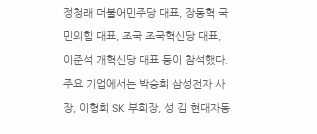정청래 더불어민주당 대표, 장동혁 국민의힘 대표, 조국 조국혁신당 대표, 이준석 개혁신당 대표 등이 참석했다.주요 기업에서는 박승희 삼성전자 사장, 이형희 SK 부회장, 성 김 현대자동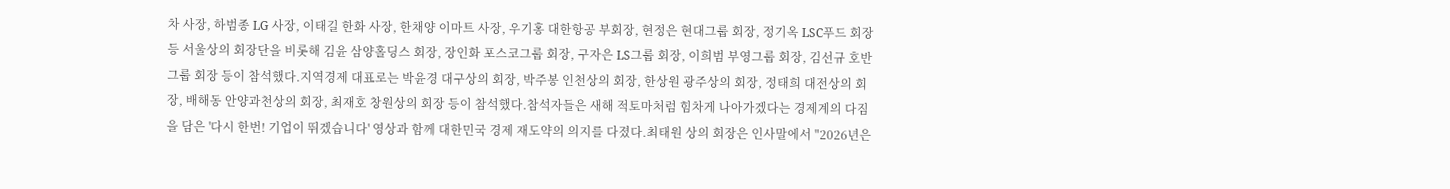차 사장, 하범종 LG 사장, 이태길 한화 사장, 한채양 이마트 사장, 우기홍 대한항공 부회장, 현정은 현대그룹 회장, 정기옥 LSC푸드 회장 등 서울상의 회장단을 비롯해 김윤 삼양홀딩스 회장, 장인화 포스코그룹 회장, 구자은 LS그룹 회장, 이희범 부영그룹 회장, 김선규 호반그룹 회장 등이 참석했다.지역경제 대표로는 박윤경 대구상의 회장, 박주봉 인천상의 회장, 한상원 광주상의 회장, 정태희 대전상의 회장, 배해동 안양과천상의 회장, 최재호 창원상의 회장 등이 참석했다.참석자들은 새해 적토마처럼 힘차게 나아가겠다는 경제계의 다짐을 담은 '다시 한번! 기업이 뛰겠습니다' 영상과 함께 대한민국 경제 재도약의 의지를 다졌다.최태원 상의 회장은 인사말에서 "2026년은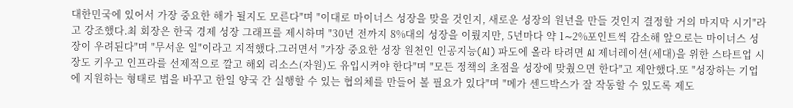대한민국에 있어서 가장 중요한 해가 될지도 모른다"며 "이대로 마이너스 성장을 맞을 것인지, 새로운 성장의 원년을 만들 것인지 결정할 거의 마지막 시기"라고 강조했다.최 회장은 한국 경제 성장 그래프를 제시하며 "30년 전까지 8%대의 성장을 이뤘지만, 5년마다 약 1∼2%포인트씩 감소해 앞으로는 마이너스 성장이 우려된다"며 "무서운 일"이라고 지적했다.그러면서 "가장 중요한 성장 원천인 인공지능(AI) 파도에 올라 타려면 AI 제너레이션(세대)을 위한 스타트업 시장도 키우고 인프라를 선제적으로 깔고 해외 리소스(자원)도 유입시켜야 한다"며 "모든 정책의 초점을 성장에 맞췄으면 한다"고 제안했다.또 "성장하는 기업에 지원하는 형태로 법을 바꾸고 한일 양국 간 실행할 수 있는 협의체를 만들어 볼 필요가 있다"며 "메가 센드박스가 잘 작동할 수 있도록 제도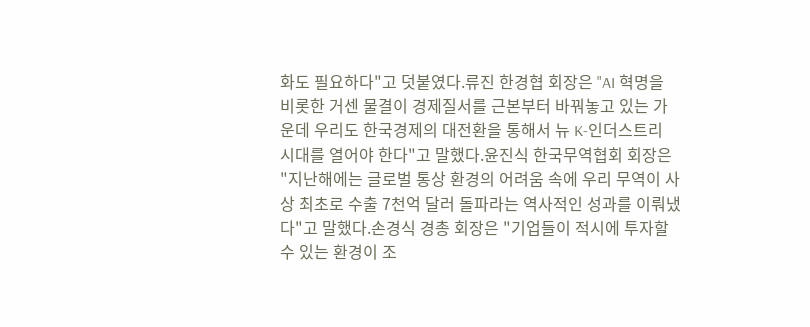화도 필요하다"고 덧붙였다.류진 한경협 회장은 "AI 혁명을 비롯한 거센 물결이 경제질서를 근본부터 바꿔놓고 있는 가운데 우리도 한국경제의 대전환을 통해서 뉴 K-인더스트리 시대를 열어야 한다"고 말했다.윤진식 한국무역협회 회장은 "지난해에는 글로벌 통상 환경의 어려움 속에 우리 무역이 사상 최초로 수출 7천억 달러 돌파라는 역사적인 성과를 이뤄냈다"고 말했다.손경식 경총 회장은 "기업들이 적시에 투자할 수 있는 환경이 조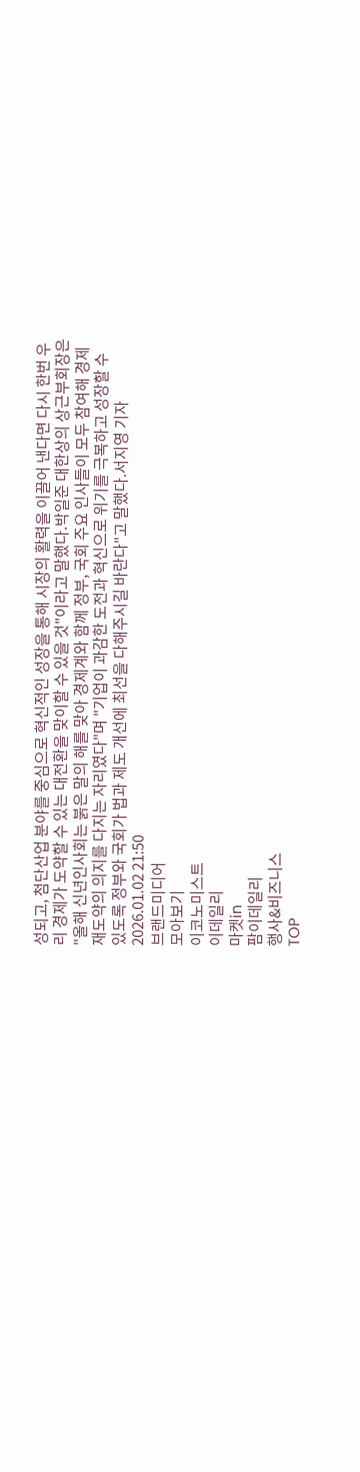성되고, 첨단산업 분야를 중심으로 혁신적인 성장을 통해 시장의 활력을 이끌어 낸다면 다시 한번 우리 경제가 도약할 수 있는 대전환을 맞이할 수 있을 것"이라고 말했다.박일준 대한상의 상근부회장은 "올해 신년인사회는 붉은 말의 해를 맞아 경제계와 함께 정부, 국회 주요 인사들이 모두 참여해 경제 재도약의 의지를 다지는 자리였다"며 "기업이 과감한 도전과 혁신으로 위기를 극복하고 성장할 수 있도록 정부와 국회가 법과 제도 개선에 최선을 다해주시길 바란다"고 말했다.서지영 기자 2026.01.02 21:50
브랜드미디어
모아보기
이코노미스트
이데일리
마켓in
팜이데일리
행사&비즈니스
TOP